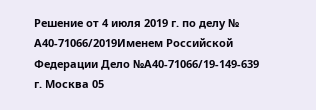Решение от 4 июля 2019 г. по делу № А40-71066/2019Именем Российской Федерации Дело №А40-71066/19-149-639 г. Москва 05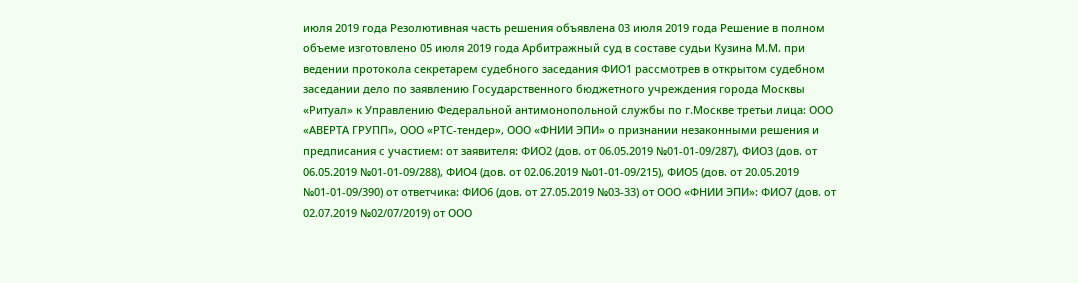июля 2019 года Резолютивная часть решения объявлена 03 июля 2019 года Решение в полном объеме изготовлено 05 июля 2019 года Арбитражный суд в составе судьи Кузина М.М. при ведении протокола секретарем судебного заседания ФИО1 рассмотрев в открытом судебном заседании дело по заявлению Государственного бюджетного учреждения города Москвы «Ритуал» к Управлению Федеральной антимонопольной службы по г.Москве третьи лица: ООО «АВЕРТА ГРУПП», ООО «РТС-тендер», ООО «ФНИИ ЭПИ» о признании незаконными решения и предписания с участием: от заявителя: ФИО2 (дов. от 06.05.2019 №01-01-09/287), ФИО3 (дов. от 06.05.2019 №01-01-09/288), ФИО4 (дов. от 02.06.2019 №01-01-09/215), ФИО5 (дов. от 20.05.2019 №01-01-09/390) от ответчика: ФИО6 (дов. от 27.05.2019 №03-33) от ООО «ФНИИ ЭПИ»: ФИО7 (дов. от 02.07.2019 №02/07/2019) от ООО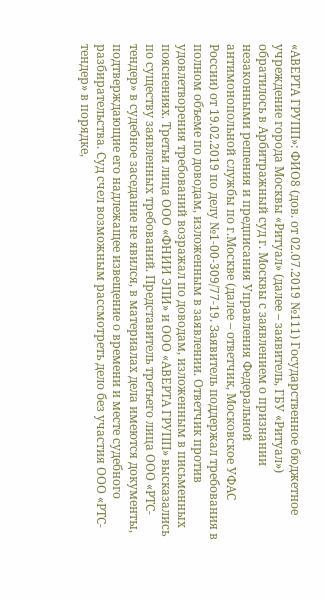«АВЕРТА ГРУПП»: ФИО8 (дов. от 02.07.2019 №111) Государственное бюджетное учреждение города Москвы «Ритуал» (далее – заявитель, ГБУ «Ритуал») обратилось в Арбитражный суд г. Москвы с заявлением о признании незаконными решения и предписания Управления Федеральной антимонопольной службы по г.Москве (далее – ответчик, Московское УФАС России) от 19.02.2019 по делу №1-00-309/77-19. Заявитель поддержал требования в полном объеме по доводам, изложенным в заявлении. Ответчик против удовлетворения требований возражал по доводам, изложенным в письменных пояснениях. Третьи лица ООО «ФНИИ ЭПИ» и ООО «АВЕРТА ГРУПП» высказались по существу заявленных требований. Представитель третьего лица ООО «РТС-тендер» в судебное заседание не явился, в материалах дела имеются документы, подтверждающие его надлежащее извещение о времени и месте судебного разбирательства. Суд счел возможным рассмотреть дело без участия ООО «РТС-тендер» в порядке,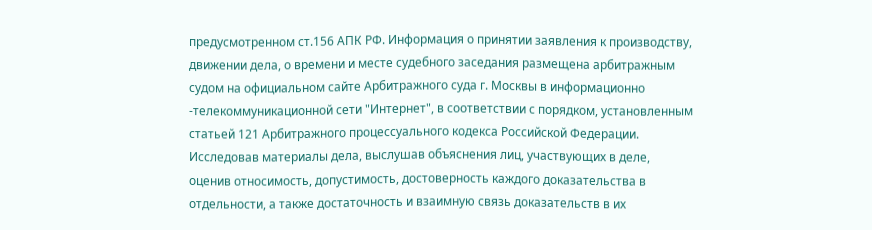предусмотренном ст.156 АПК РФ. Информация о принятии заявления к производству, движении дела, о времени и месте судебного заседания размещена арбитражным судом на официальном сайте Арбитражного суда г. Москвы в информационно -телекоммуникационной сети "Интернет", в соответствии с порядком, установленным статьей 121 Арбитражного процессуального кодекса Российской Федерации. Исследовав материалы дела, выслушав объяснения лиц, участвующих в деле, оценив относимость, допустимость, достоверность каждого доказательства в отдельности, а также достаточность и взаимную связь доказательств в их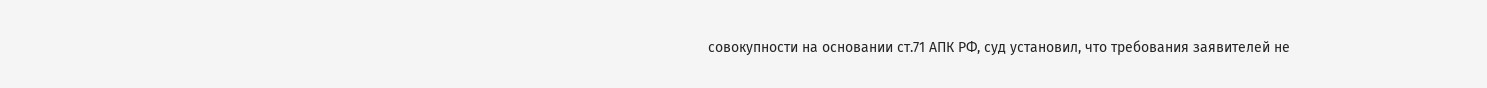совокупности на основании ст.71 АПК РФ, суд установил, что требования заявителей не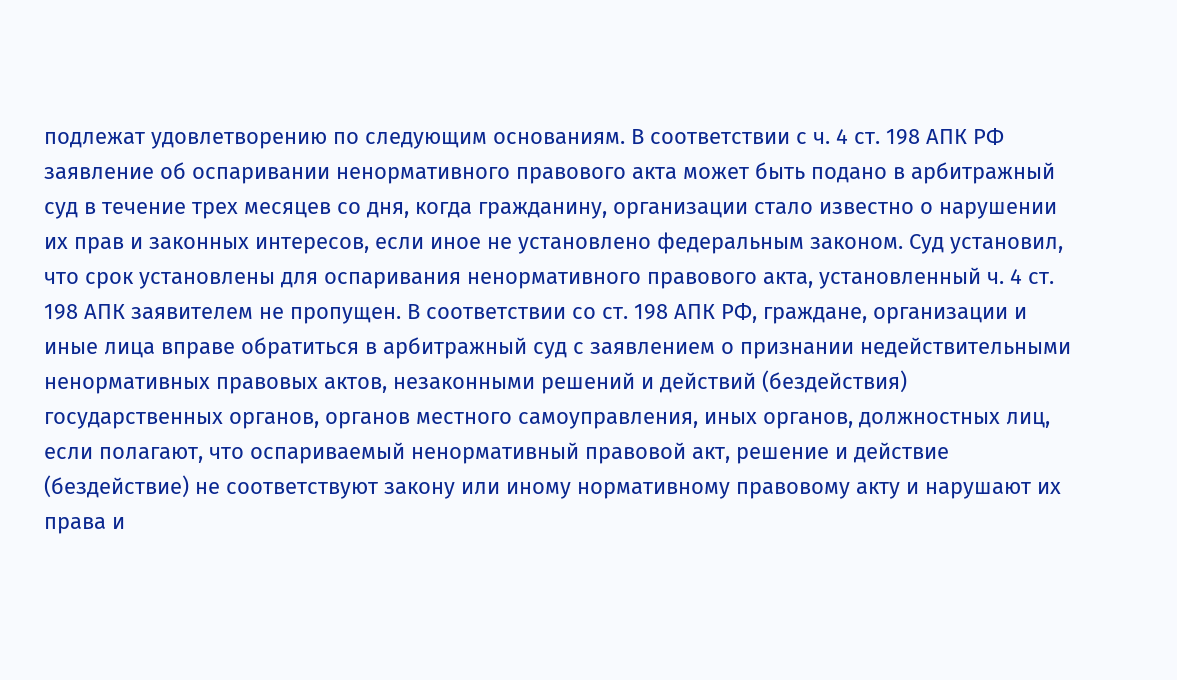подлежат удовлетворению по следующим основаниям. В соответствии с ч. 4 ст. 198 АПК РФ заявление об оспаривании ненормативного правового акта может быть подано в арбитражный суд в течение трех месяцев со дня, когда гражданину, организации стало известно о нарушении их прав и законных интересов, если иное не установлено федеральным законом. Суд установил, что срок установлены для оспаривания ненормативного правового акта, установленный ч. 4 ст. 198 АПК заявителем не пропущен. В соответствии со ст. 198 АПК РФ, граждане, организации и иные лица вправе обратиться в арбитражный суд с заявлением о признании недействительными ненормативных правовых актов, незаконными решений и действий (бездействия) государственных органов, органов местного самоуправления, иных органов, должностных лиц, если полагают, что оспариваемый ненормативный правовой акт, решение и действие (бездействие) не соответствуют закону или иному нормативному правовому акту и нарушают их права и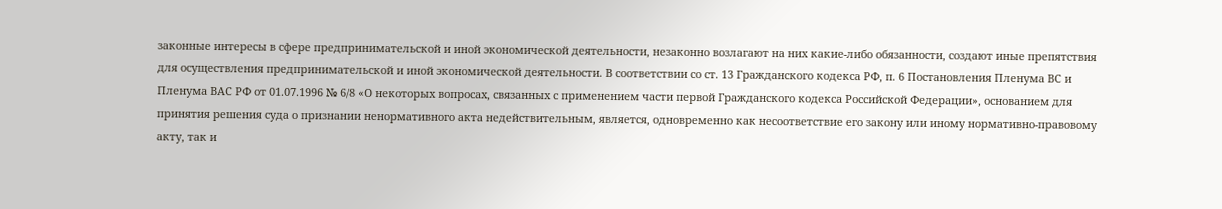законные интересы в сфере предпринимательской и иной экономической деятельности, незаконно возлагают на них какие-либо обязанности, создают иные препятствия для осуществления предпринимательской и иной экономической деятельности. В соответствии со ст. 13 Гражданского кодекса РФ, п. 6 Постановления Пленума ВС и Пленума ВАС РФ от 01.07.1996 № 6/8 «О некоторых вопросах, связанных с применением части первой Гражданского кодекса Российской Федерации», основанием для принятия решения суда о признании ненормативного акта недействительным, является, одновременно как несоответствие его закону или иному нормативно-правовому акту, так и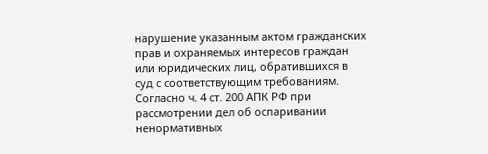нарушение указанным актом гражданских прав и охраняемых интересов граждан или юридических лиц, обратившихся в суд с соответствующим требованиям. Согласно ч. 4 ст. 200 АПК РФ при рассмотрении дел об оспаривании ненормативных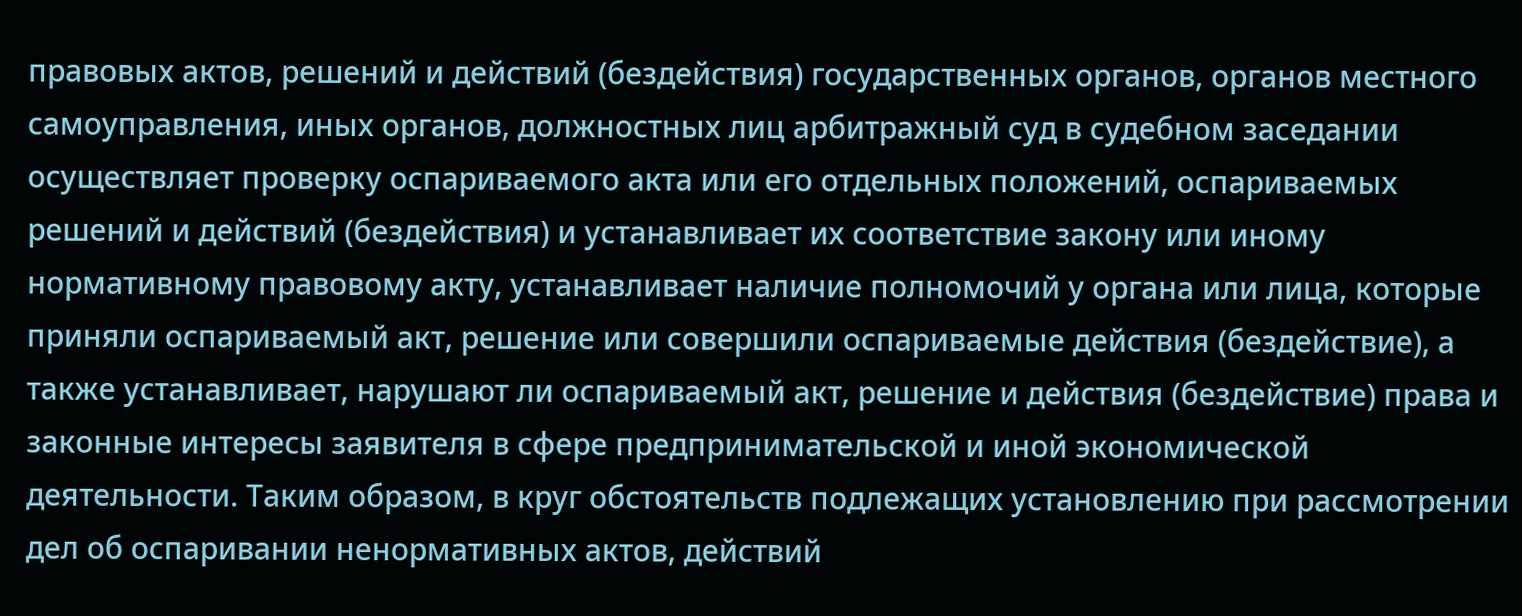правовых актов, решений и действий (бездействия) государственных органов, органов местного самоуправления, иных органов, должностных лиц арбитражный суд в судебном заседании осуществляет проверку оспариваемого акта или его отдельных положений, оспариваемых решений и действий (бездействия) и устанавливает их соответствие закону или иному нормативному правовому акту, устанавливает наличие полномочий у органа или лица, которые приняли оспариваемый акт, решение или совершили оспариваемые действия (бездействие), а также устанавливает, нарушают ли оспариваемый акт, решение и действия (бездействие) права и законные интересы заявителя в сфере предпринимательской и иной экономической деятельности. Таким образом, в круг обстоятельств подлежащих установлению при рассмотрении дел об оспаривании ненормативных актов, действий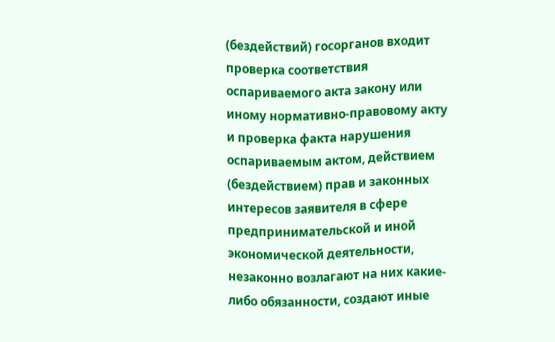(бездействий) госорганов входит проверка соответствия оспариваемого акта закону или иному нормативно-правовому акту и проверка факта нарушения оспариваемым актом, действием (бездействием) прав и законных интересов заявителя в сфере предпринимательской и иной экономической деятельности, незаконно возлагают на них какие-либо обязанности, создают иные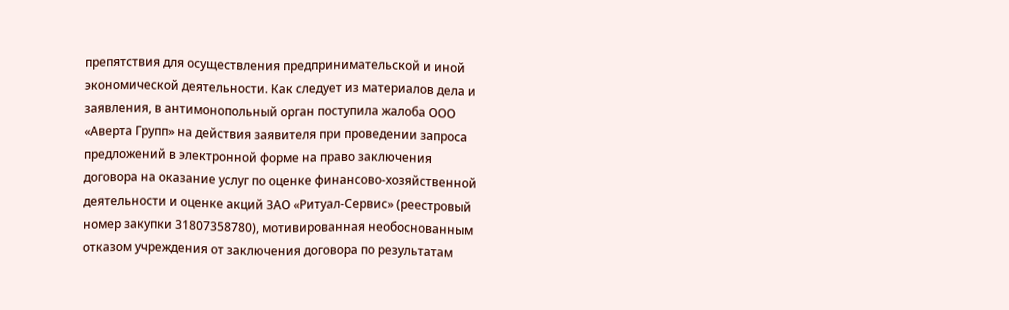препятствия для осуществления предпринимательской и иной экономической деятельности. Как следует из материалов дела и заявления, в антимонопольный орган поступила жалоба ООО «Аверта Групп» на действия заявителя при проведении запроса предложений в электронной форме на право заключения договора на оказание услуг по оценке финансово-хозяйственной деятельности и оценке акций ЗАО «Ритуал-Сервис» (реестровый номер закупки 31807358780), мотивированная необоснованным отказом учреждения от заключения договора по результатам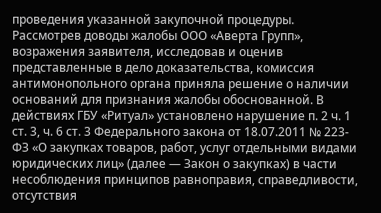проведения указанной закупочной процедуры. Рассмотрев доводы жалобы ООО «Аверта Групп», возражения заявителя, исследовав и оценив представленные в дело доказательства, комиссия антимонопольного органа приняла решение о наличии оснований для признания жалобы обоснованной. В действиях ГБУ «Ритуал» установлено нарушение п. 2 ч. 1 ст. 3, ч. 6 ст. 3 Федерального закона от 18.07.2011 № 223-ФЗ «О закупках товаров, работ, услуг отдельными видами юридических лиц» (далее — Закон о закупках) в части несоблюдения принципов равноправия, справедливости, отсутствия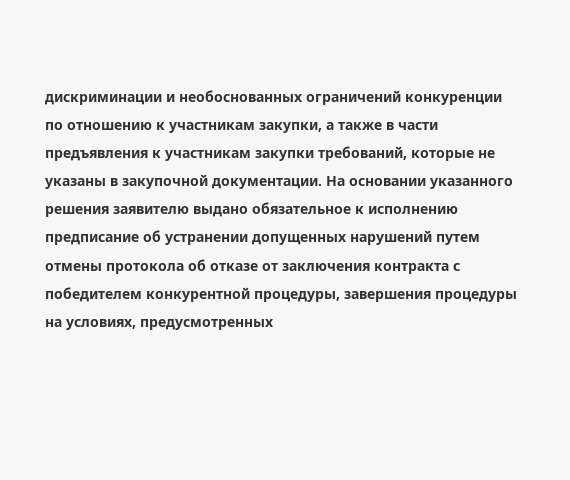дискриминации и необоснованных ограничений конкуренции по отношению к участникам закупки, а также в части предъявления к участникам закупки требований, которые не указаны в закупочной документации. На основании указанного решения заявителю выдано обязательное к исполнению предписание об устранении допущенных нарушений путем отмены протокола об отказе от заключения контракта с победителем конкурентной процедуры, завершения процедуры на условиях, предусмотренных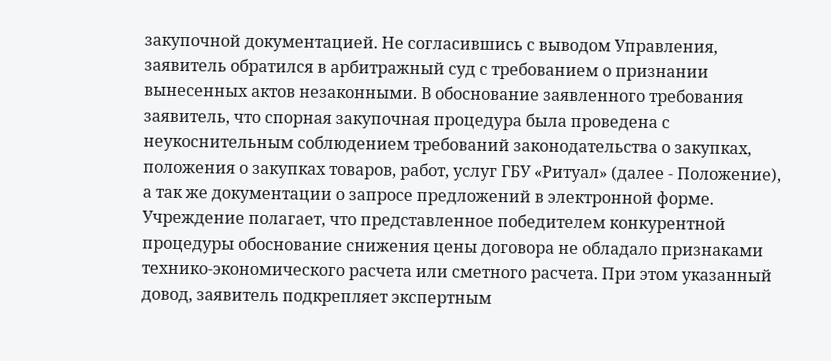закупочной документацией. Не согласившись с выводом Управления, заявитель обратился в арбитражный суд с требованием о признании вынесенных актов незаконными. В обоснование заявленного требования заявитель, что спорная закупочная процедура была проведена с неукоснительным соблюдением требований законодательства о закупках, положения о закупках товаров, работ, услуг ГБУ «Ритуал» (далее - Положение), а так же документации о запросе предложений в электронной форме. Учреждение полагает, что представленное победителем конкурентной процедуры обоснование снижения цены договора не обладало признаками технико-экономического расчета или сметного расчета. При этом указанный довод, заявитель подкрепляет экспертным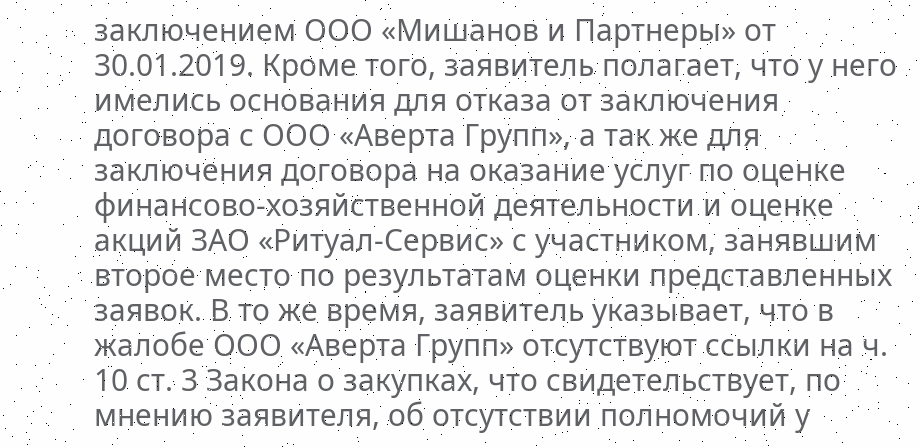заключением ООО «Мишанов и Партнеры» от 30.01.2019. Кроме того, заявитель полагает, что у него имелись основания для отказа от заключения договора с ООО «Аверта Групп», а так же для заключения договора на оказание услуг по оценке финансово-хозяйственной деятельности и оценке акций ЗАО «Ритуал-Сервис» с участником, занявшим второе место по результатам оценки представленных заявок. В то же время, заявитель указывает, что в жалобе ООО «Аверта Групп» отсутствуют ссылки на ч. 10 ст. 3 Закона о закупках, что свидетельствует, по мнению заявителя, об отсутствии полномочий у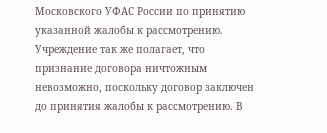Московского УФАС России по принятию указанной жалобы к рассмотрению. Учреждение так же полагает, что признание договора ничтожным невозможно, поскольку договор заключен до принятия жалобы к рассмотрению. В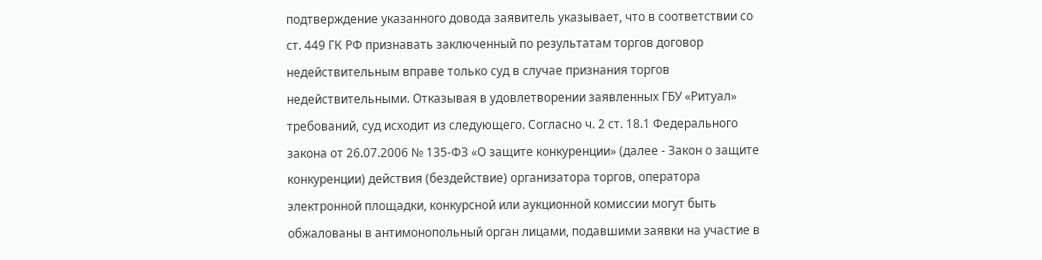подтверждение указанного довода заявитель указывает, что в соответствии со ст. 449 ГК РФ признавать заключенный по результатам торгов договор недействительным вправе только суд в случае признания торгов недействительными. Отказывая в удовлетворении заявленных ГБУ «Ритуал» требований, суд исходит из следующего. Согласно ч. 2 ст. 18.1 Федерального закона от 26.07.2006 № 135-ФЗ «О защите конкуренции» (далее - Закон о защите конкуренции) действия (бездействие) организатора торгов, оператора электронной площадки, конкурсной или аукционной комиссии могут быть обжалованы в антимонопольный орган лицами, подавшими заявки на участие в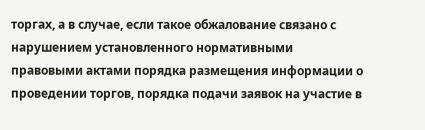торгах, а в случае, если такое обжалование связано с нарушением установленного нормативными правовыми актами порядка размещения информации о проведении торгов, порядка подачи заявок на участие в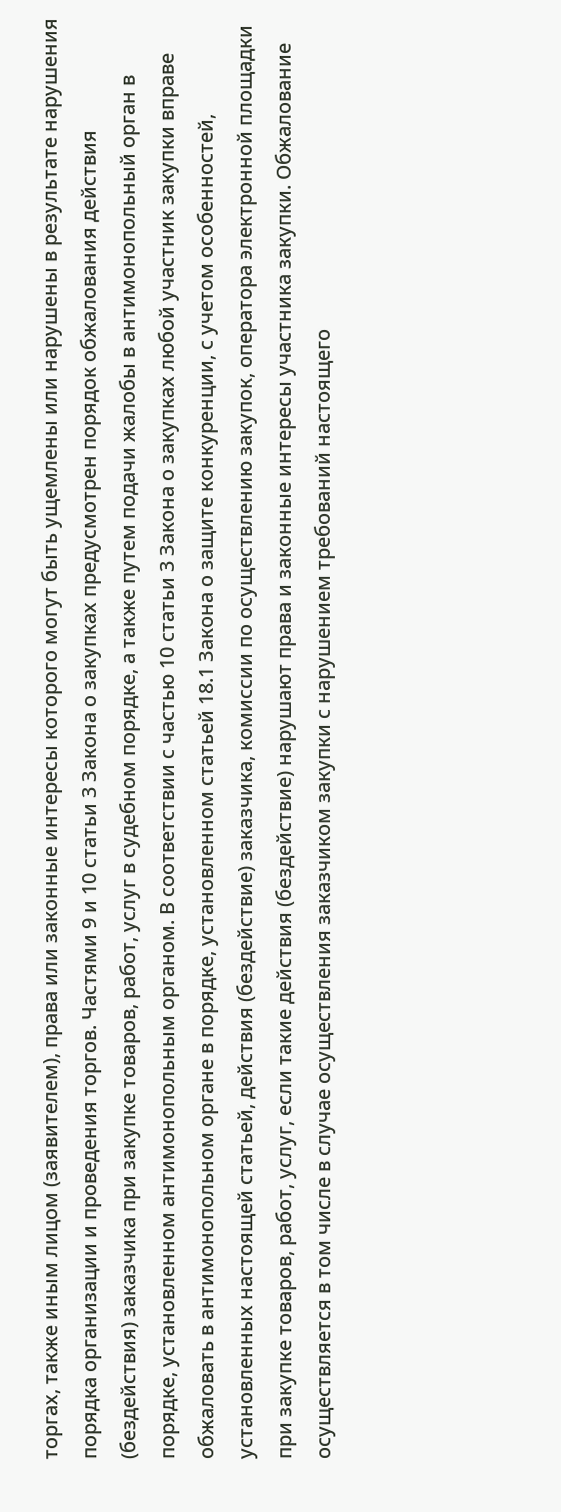торгах, также иным лицом (заявителем), права или законные интересы которого могут быть ущемлены или нарушены в результате нарушения порядка организации и проведения торгов. Частями 9 и 10 статьи 3 Закона о закупках предусмотрен порядок обжалования действия (бездействия) заказчика при закупке товаров, работ, услуг в судебном порядке, а также путем подачи жалобы в антимонопольный орган в порядке, установленном антимонопольным органом. В соответствии с частью 10 статьи 3 Закона о закупках любой участник закупки вправе обжаловать в антимонопольном органе в порядке, установленном статьей 18.1 Закона о защите конкуренции, с учетом особенностей, установленных настоящей статьей, действия (бездействие) заказчика, комиссии по осуществлению закупок, оператора электронной площадки при закупке товаров, работ, услуг, если такие действия (бездействие) нарушают права и законные интересы участника закупки. Обжалование осуществляется в том числе в случае осуществления заказчиком закупки с нарушением требований настоящего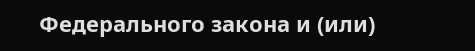Федерального закона и (или)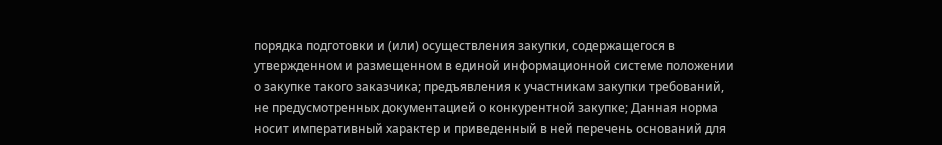порядка подготовки и (или) осуществления закупки, содержащегося в утвержденном и размещенном в единой информационной системе положении о закупке такого заказчика; предъявления к участникам закупки требований, не предусмотренных документацией о конкурентной закупке; Данная норма носит императивный характер и приведенный в ней перечень оснований для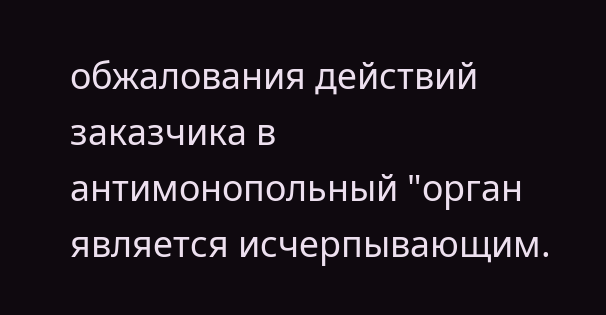обжалования действий заказчика в антимонопольный "орган является исчерпывающим.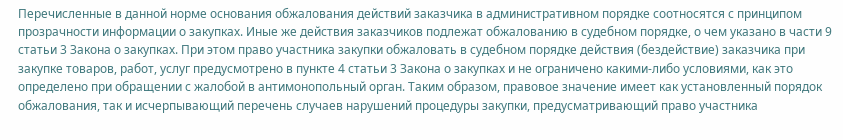Перечисленные в данной норме основания обжалования действий заказчика в административном порядке соотносятся с принципом прозрачности информации о закупках. Иные же действия заказчиков подлежат обжалованию в судебном порядке, о чем указано в части 9 статьи 3 Закона о закупках. При этом право участника закупки обжаловать в судебном порядке действия (бездействие) заказчика при закупке товаров, работ, услуг предусмотрено в пункте 4 статьи 3 Закона о закупках и не ограничено какими-либо условиями, как это определено при обращении с жалобой в антимонопольный орган. Таким образом, правовое значение имеет как установленный порядок обжалования, так и исчерпывающий перечень случаев нарушений процедуры закупки, предусматривающий право участника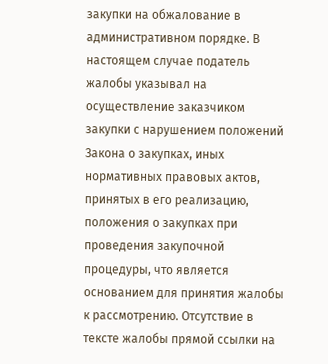закупки на обжалование в административном порядке. В настоящем случае податель жалобы указывал на осуществление заказчиком закупки с нарушением положений Закона о закупках, иных нормативных правовых актов, принятых в его реализацию, положения о закупках при проведения закупочной процедуры, что является основанием для принятия жалобы к рассмотрению. Отсутствие в тексте жалобы прямой ссылки на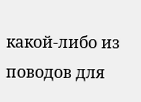какой-либо из поводов для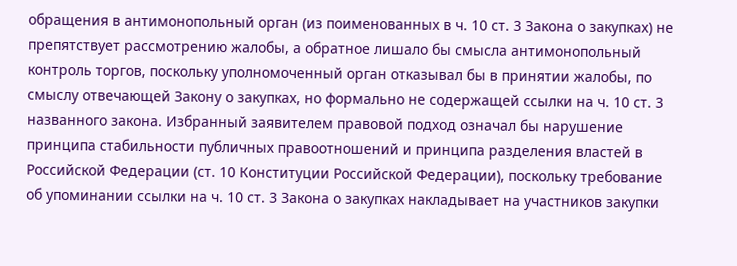обращения в антимонопольный орган (из поименованных в ч. 10 ст. 3 Закона о закупках) не препятствует рассмотрению жалобы, а обратное лишало бы смысла антимонопольный контроль торгов, поскольку уполномоченный орган отказывал бы в принятии жалобы, по смыслу отвечающей Закону о закупках, но формально не содержащей ссылки на ч. 10 ст. 3 названного закона. Избранный заявителем правовой подход означал бы нарушение принципа стабильности публичных правоотношений и принципа разделения властей в Российской Федерации (ст. 10 Конституции Российской Федерации), поскольку требование об упоминании ссылки на ч. 10 ст. 3 Закона о закупках накладывает на участников закупки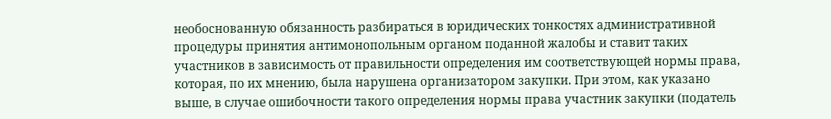необоснованную обязанность разбираться в юридических тонкостях административной процедуры принятия антимонопольным органом поданной жалобы и ставит таких участников в зависимость от правильности определения им соответствующей нормы права, которая, по их мнению, была нарушена организатором закупки. При этом, как указано выше, в случае ошибочности такого определения нормы права участник закупки (податель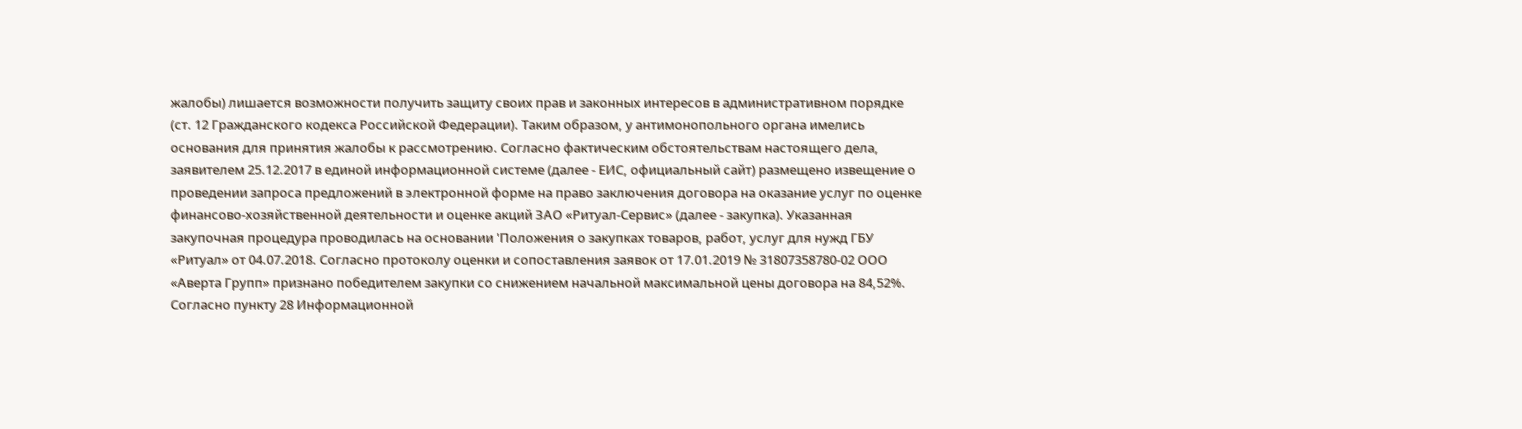жалобы) лишается возможности получить защиту своих прав и законных интересов в административном порядке (ст. 12 Гражданского кодекса Российской Федерации). Таким образом, у антимонопольного органа имелись основания для принятия жалобы к рассмотрению. Согласно фактическим обстоятельствам настоящего дела, заявителем 25.12.2017 в единой информационной системе (далее - ЕИС, официальный сайт) размещено извещение о проведении запроса предложений в электронной форме на право заключения договора на оказание услуг по оценке финансово-хозяйственной деятельности и оценке акций ЗАО «Ритуал-Сервис» (далее - закупка). Указанная закупочная процедура проводилась на основании 'Положения о закупках товаров, работ, услуг для нужд ГБУ «Ритуал» от 04.07.2018. Согласно протоколу оценки и сопоставления заявок от 17.01.2019 № 31807358780-02 ООО «Аверта Групп» признано победителем закупки со снижением начальной максимальной цены договора на 84,52%. Согласно пункту 28 Информационной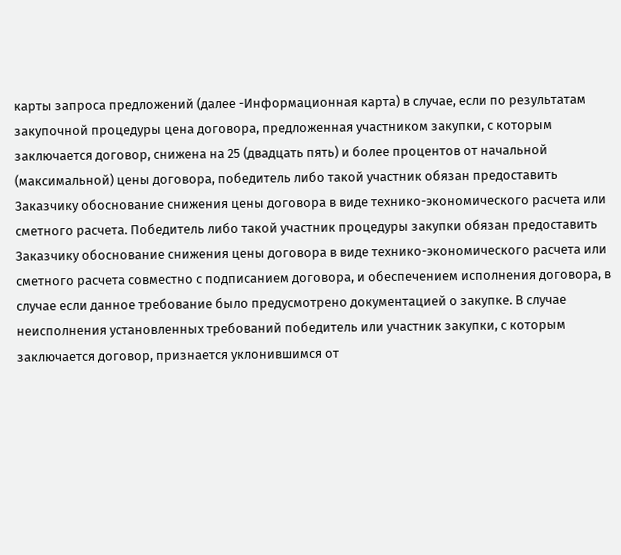карты запроса предложений (далее -Информационная карта) в случае, если по результатам закупочной процедуры цена договора, предложенная участником закупки, с которым заключается договор, снижена на 25 (двадцать пять) и более процентов от начальной (максимальной) цены договора, победитель либо такой участник обязан предоставить Заказчику обоснование снижения цены договора в виде технико-экономического расчета или сметного расчета. Победитель либо такой участник процедуры закупки обязан предоставить Заказчику обоснование снижения цены договора в виде технико-экономического расчета или сметного расчета совместно с подписанием договора, и обеспечением исполнения договора, в случае если данное требование было предусмотрено документацией о закупке. В случае неисполнения установленных требований победитель или участник закупки, с которым заключается договор, признается уклонившимся от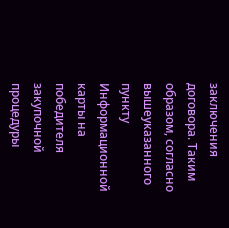заключения договора. Таким образом, согласно вышеуказанного пункту Информационной карты на победителя закупочной процедуры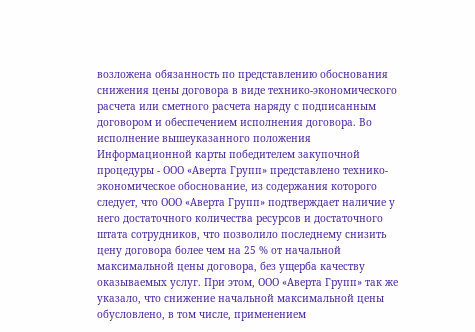возложена обязанность по представлению обоснования снижения цены договора в виде технико-экономического расчета или сметного расчета наряду с подписанным договором и обеспечением исполнения договора. Во исполнение вышеуказанного положения Информационной карты победителем закупочной процедуры - ООО «Аверта Групп» представлено технико-экономическое обоснование, из содержания которого следует, что ООО «Аверта Групп» подтверждает наличие у него достаточного количества ресурсов и достаточного штата сотрудников, что позволило последнему снизить цену договора более чем на 25 % от начальной максимальной цены договора, без ущерба качеству оказываемых услуг. При этом, ООО «Аверта Групп» так же указало, что снижение начальной максимальной цены обусловлено, в том числе, применением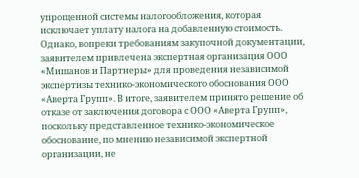упрощенной системы налогообложения, которая исключает уплату налога на добавленную стоимость. Однако, вопреки требованиям закупочной документации, заявителем привлечена экспертная организация ООО «Мишанов и Партнеры» для проведения независимой экспертизы технико-экономического обоснования ООО «Аверта Групп». В итоге, заявителем принято решение об отказе от заключения договора с ООО «Аверта Групп», поскольку представленное технико-экономическое обоснование, по мнению независимой экспертной организации, не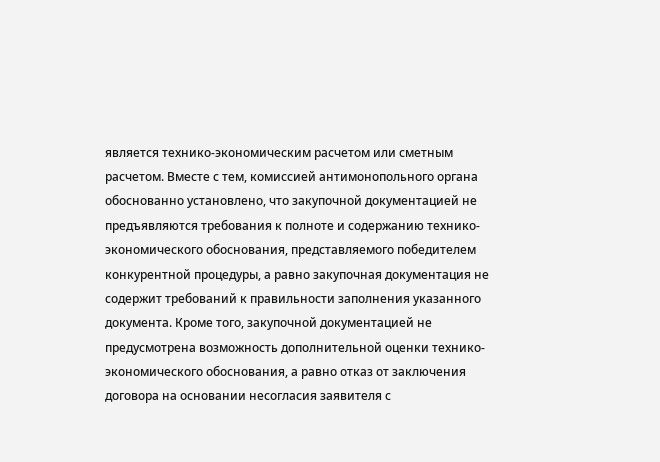является технико-экономическим расчетом или сметным расчетом. Вместе с тем, комиссией антимонопольного органа обоснованно установлено, что закупочной документацией не предъявляются требования к полноте и содержанию технико-экономического обоснования, представляемого победителем конкурентной процедуры, а равно закупочная документация не содержит требований к правильности заполнения указанного документа. Кроме того, закупочной документацией не предусмотрена возможность дополнительной оценки технико-экономического обоснования, а равно отказ от заключения договора на основании несогласия заявителя с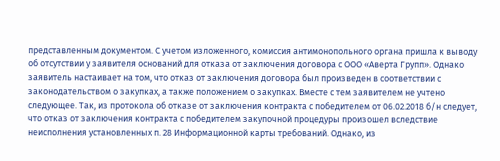представленным документом. С учетом изложенного, комиссия антимонопольного органа пришла к выводу об отсутствии у заявителя оснований для отказа от заключения договора с ООО «Аверта Групп». Однако заявитель настаивает на том, что отказ от заключения договора был произведен в соответствии с законодательством о закупках, а также положением о закупках. Вместе с тем заявителем не учтено следующее. Так, из протокола об отказе от заключения контракта с победителем от 06.02.2018 б/н следует, что отказ от заключения контракта с победителем закупочной процедуры произошел вследствие неисполнения установленных п. 28 Информационной карты требований. Однако, из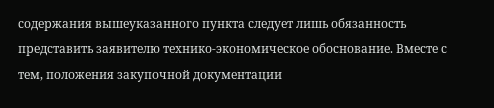содержания вышеуказанного пункта следует лишь обязанность представить заявителю технико-экономическое обоснование. Вместе с тем, положения закупочной документации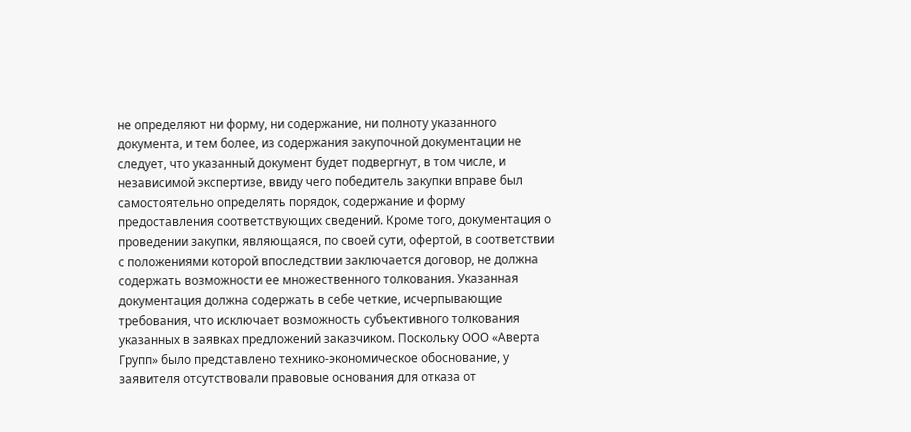не определяют ни форму, ни содержание, ни полноту указанного документа, и тем более, из содержания закупочной документации не следует, что указанный документ будет подвергнут, в том числе, и независимой экспертизе, ввиду чего победитель закупки вправе был самостоятельно определять порядок, содержание и форму предоставления соответствующих сведений. Кроме того, документация о проведении закупки, являющаяся, по своей сути, офертой, в соответствии с положениями которой впоследствии заключается договор, не должна содержать возможности ее множественного толкования. Указанная документация должна содержать в себе четкие, исчерпывающие требования, что исключает возможность субъективного толкования указанных в заявках предложений заказчиком. Поскольку ООО «Аверта Групп» было представлено технико-экономическое обоснование, у заявителя отсутствовали правовые основания для отказа от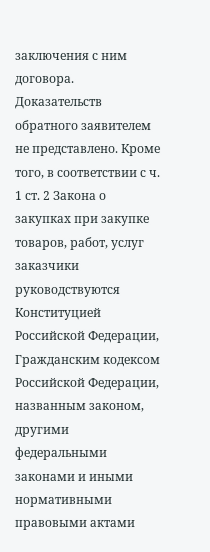заключения с ним договора. Доказательств обратного заявителем не представлено. Кроме того, в соответствии с ч. 1 ст. 2 Закона о закупках при закупке товаров, работ, услуг заказчики руководствуются Конституцией Российской Федерации, Гражданским кодексом Российской Федерации, названным законом, другими федеральными законами и иными нормативными правовыми актами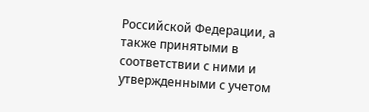Российской Федерации, а также принятыми в соответствии с ними и утвержденными с учетом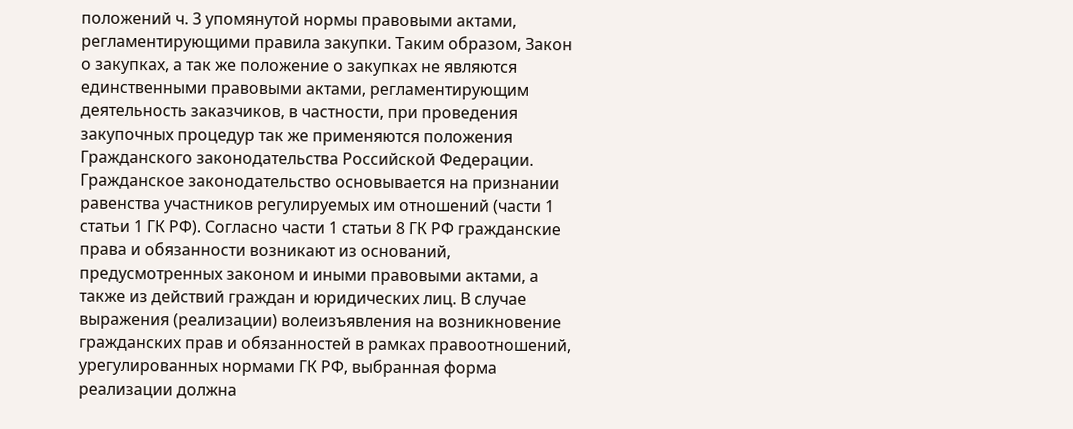положений ч. 3 упомянутой нормы правовыми актами, регламентирующими правила закупки. Таким образом, Закон о закупках, а так же положение о закупках не являются единственными правовыми актами, регламентирующим деятельность заказчиков, в частности, при проведения закупочных процедур так же применяются положения Гражданского законодательства Российской Федерации. Гражданское законодательство основывается на признании равенства участников регулируемых им отношений (части 1 статьи 1 ГК РФ). Согласно части 1 статьи 8 ГК РФ гражданские права и обязанности возникают из оснований, предусмотренных законом и иными правовыми актами, а также из действий граждан и юридических лиц. В случае выражения (реализации) волеизъявления на возникновение гражданских прав и обязанностей в рамках правоотношений, урегулированных нормами ГК РФ, выбранная форма реализации должна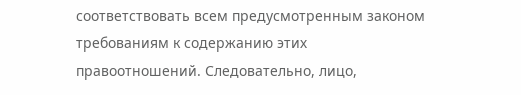соответствовать всем предусмотренным законом требованиям к содержанию этих правоотношений. Следовательно, лицо,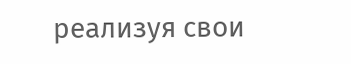реализуя свои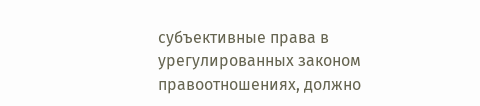субъективные права в урегулированных законом правоотношениях, должно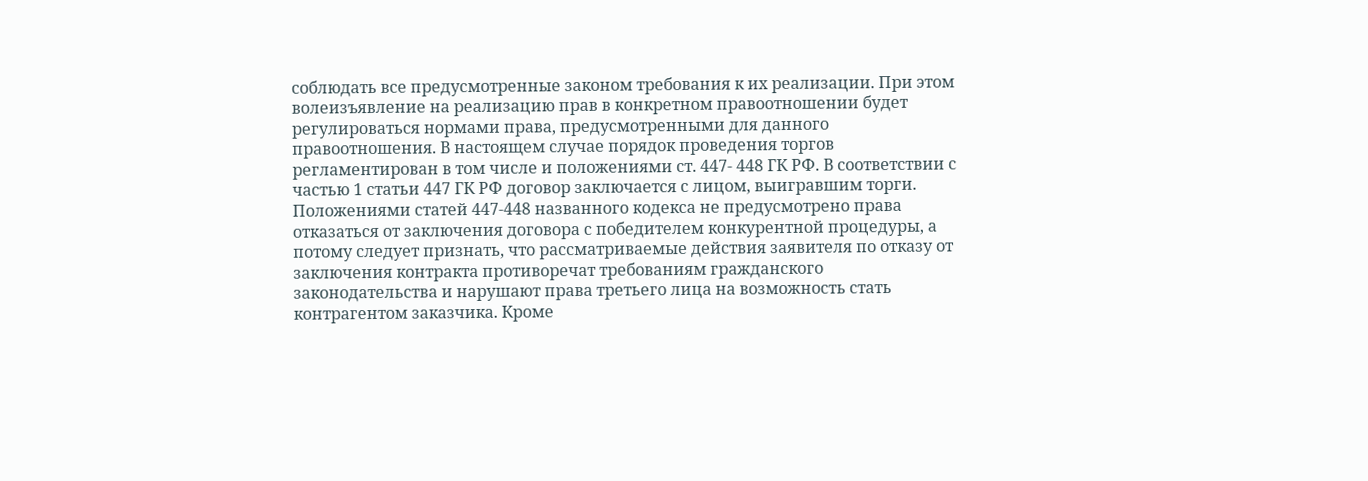соблюдать все предусмотренные законом требования к их реализации. При этом волеизъявление на реализацию прав в конкретном правоотношении будет регулироваться нормами права, предусмотренными для данного правоотношения. В настоящем случае порядок проведения торгов регламентирован в том числе и положениями ст. 447- 448 ГК РФ. В соответствии с частью 1 статьи 447 ГК РФ договор заключается с лицом, выигравшим торги. Положениями статей 447-448 названного кодекса не предусмотрено права отказаться от заключения договора с победителем конкурентной процедуры, а потому следует признать, что рассматриваемые действия заявителя по отказу от заключения контракта противоречат требованиям гражданского законодательства и нарушают права третьего лица на возможность стать контрагентом заказчика. Кроме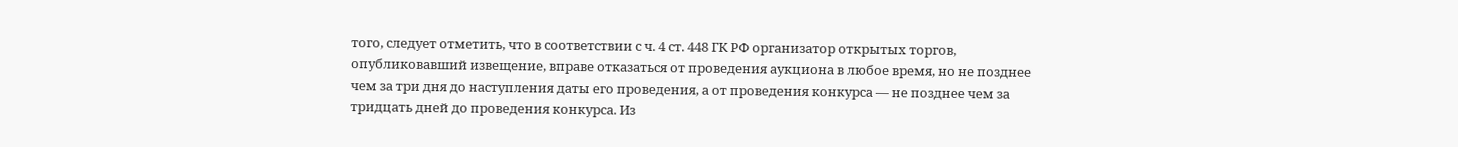того, следует отметить, что в соответствии с ч. 4 ст. 448 ГК РФ организатор открытых торгов, опубликовавший извещение, вправе отказаться от проведения аукциона в любое время, но не позднее чем за три дня до наступления даты его проведения, а от проведения конкурса — не позднее чем за тридцать дней до проведения конкурса. Из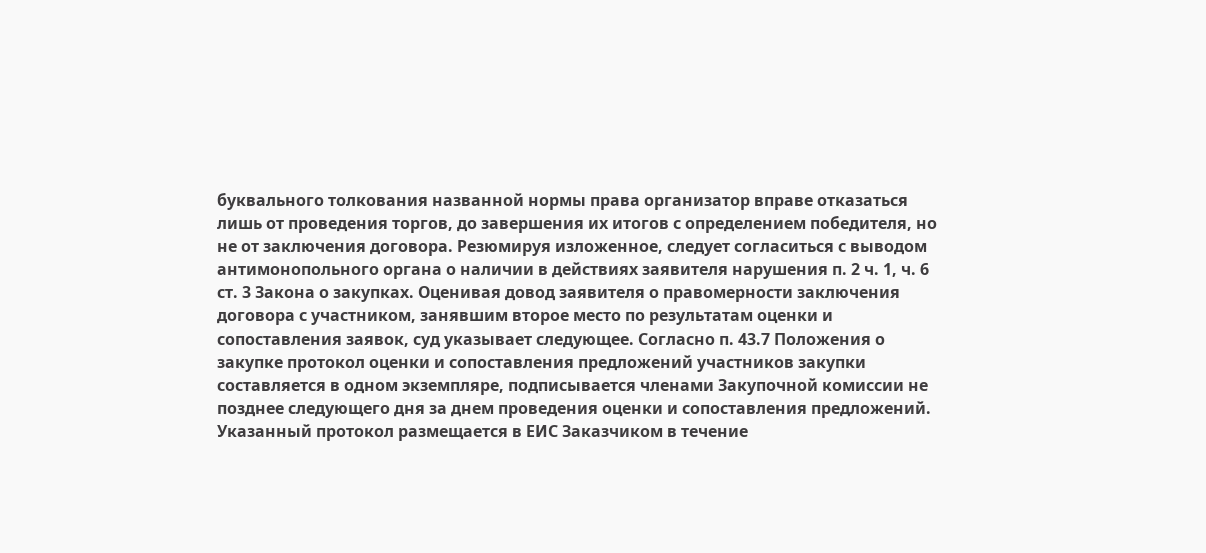буквального толкования названной нормы права организатор вправе отказаться лишь от проведения торгов, до завершения их итогов с определением победителя, но не от заключения договора. Резюмируя изложенное, следует согласиться с выводом антимонопольного органа о наличии в действиях заявителя нарушения п. 2 ч. 1, ч. 6 ст. 3 Закона о закупках. Оценивая довод заявителя о правомерности заключения договора с участником, занявшим второе место по результатам оценки и сопоставления заявок, суд указывает следующее. Согласно п. 43.7 Положения о закупке протокол оценки и сопоставления предложений участников закупки составляется в одном экземпляре, подписывается членами Закупочной комиссии не позднее следующего дня за днем проведения оценки и сопоставления предложений. Указанный протокол размещается в ЕИС Заказчиком в течение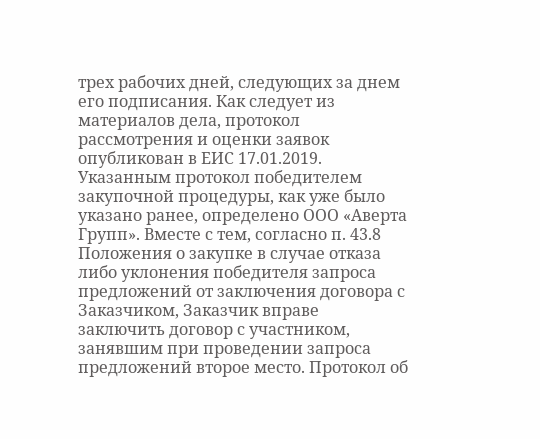трех рабочих дней, следующих за днем его подписания. Как следует из материалов дела, протокол рассмотрения и оценки заявок опубликован в ЕИС 17.01.2019. Указанным протокол победителем закупочной процедуры, как уже было указано ранее, определено ООО «Аверта Групп». Вместе с тем, согласно п. 43.8 Положения о закупке в случае отказа либо уклонения победителя запроса предложений от заключения договора с Заказчиком, Заказчик вправе заключить договор с участником, занявшим при проведении запроса предложений второе место. Протокол об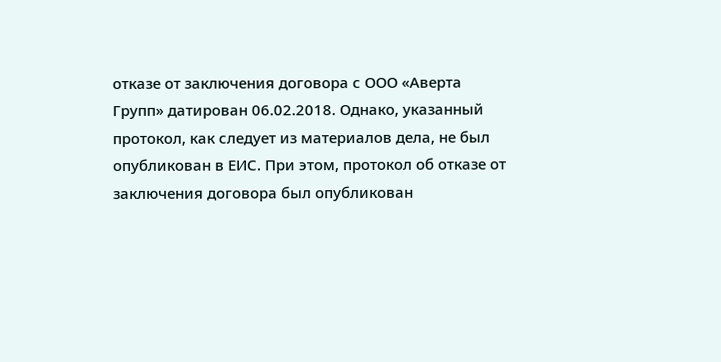отказе от заключения договора с ООО «Аверта Групп» датирован 06.02.2018. Однако, указанный протокол, как следует из материалов дела, не был опубликован в ЕИС. При этом, протокол об отказе от заключения договора был опубликован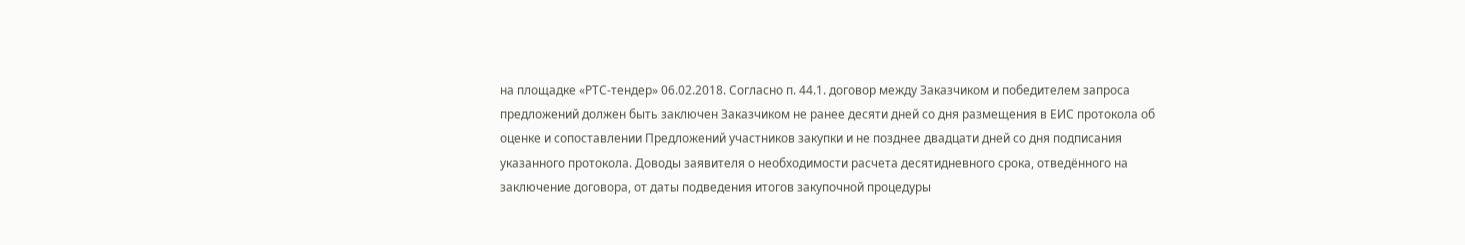на площадке «РТС-тендер» 06.02.2018. Согласно п. 44.1. договор между Заказчиком и победителем запроса предложений должен быть заключен Заказчиком не ранее десяти дней со дня размещения в ЕИС протокола об оценке и сопоставлении Предложений участников закупки и не позднее двадцати дней со дня подписания указанного протокола. Доводы заявителя о необходимости расчета десятидневного срока, отведённого на заключение договора, от даты подведения итогов закупочной процедуры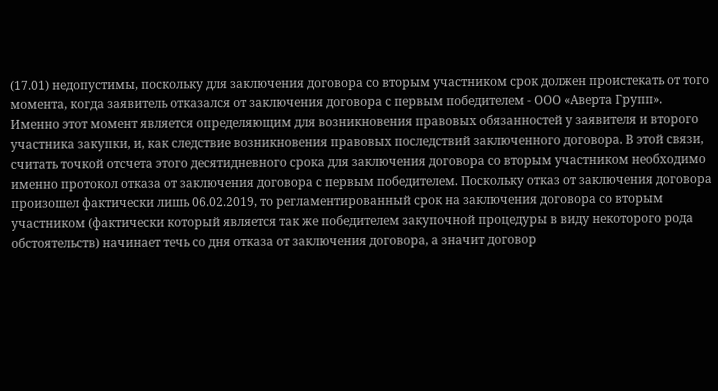(17.01) недопустимы, поскольку для заключения договора со вторым участником срок должен проистекать от того момента, когда заявитель отказался от заключения договора с первым победителем - ООО «Аверта Групп». Именно этот момент является определяющим для возникновения правовых обязанностей у заявителя и второго участника закупки, и, как следствие возникновения правовых последствий заключенного договора. В этой связи, считать точкой отсчета этого десятидневного срока для заключения договора со вторым участником необходимо именно протокол отказа от заключения договора с первым победителем. Поскольку отказ от заключения договора произошел фактически лишь 06.02.2019, то регламентированный срок на заключения договора со вторым участником (фактически который является так же победителем закупочной процедуры в виду некоторого рода обстоятельств) начинает течь со дня отказа от заключения договора, а значит договор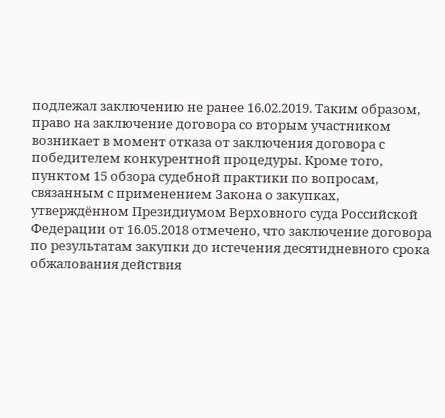подлежал заключению не ранее 16.02.2019. Таким образом, право на заключение договора со вторым участником возникает в момент отказа от заключения договора с победителем конкурентной процедуры. Кроме того, пунктом 15 обзора судебной практики по вопросам, связанным с применением Закона о закупках, утверждённом Президиумом Верховного суда Российской Федерации от 16.05.2018 отмечено, что заключение договора по результатам закупки до истечения десятидневного срока обжалования действия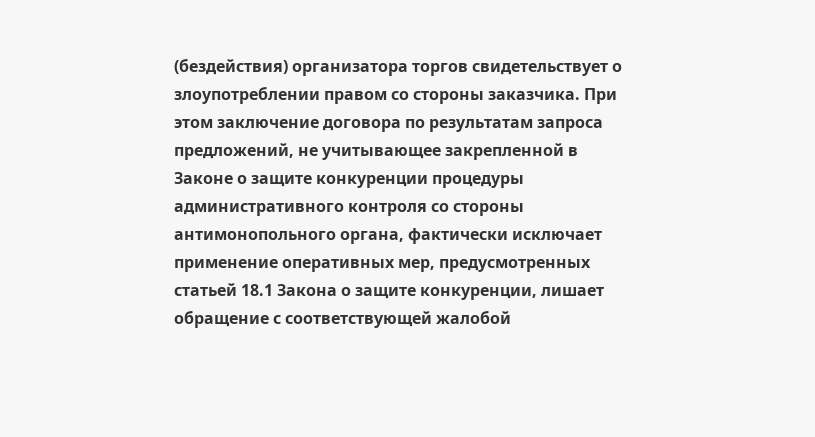(бездействия) организатора торгов свидетельствует о злоупотреблении правом со стороны заказчика. При этом заключение договора по результатам запроса предложений, не учитывающее закрепленной в Законе о защите конкуренции процедуры административного контроля со стороны антимонопольного органа, фактически исключает применение оперативных мер, предусмотренных статьей 18.1 Закона о защите конкуренции, лишает обращение с соответствующей жалобой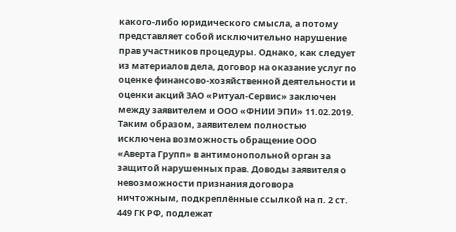какого-либо юридического смысла, а потому представляет собой исключительно нарушение прав участников процедуры. Однако, как следует из материалов дела, договор на оказание услуг по оценке финансово-хозяйственной деятельности и оценки акций ЗАО «Ритуал-Сервис» заключен между заявителем и ООО «ФНИИ ЭПИ» 11.02.2019. Таким образом, заявителем полностью исключена возможность обращение ООО «Аверта Групп» в антимонопольной орган за защитой нарушенных прав. Доводы заявителя о невозможности признания договора ничтожным, подкреплённые ссылкой на п. 2 ст. 449 ГК РФ, подлежат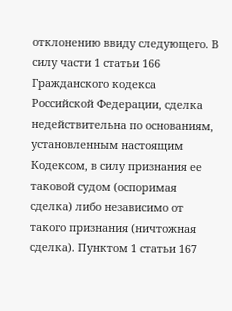отклонению ввиду следующего. В силу части 1 статьи 166 Гражданского кодекса Российской Федерации, сделка недействительна по основаниям, установленным настоящим Кодексом, в силу признания ее таковой судом (оспоримая сделка) либо независимо от такого признания (ничтожная сделка). Пунктом 1 статьи 167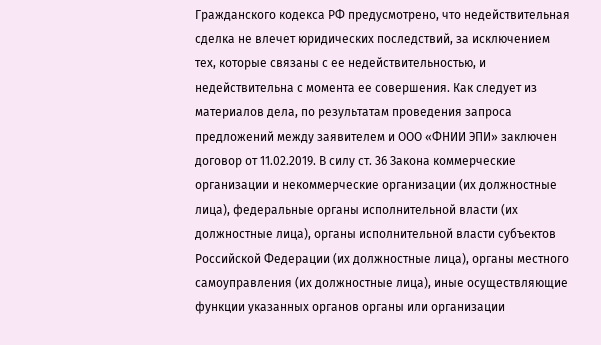Гражданского кодекса РФ предусмотрено, что недействительная сделка не влечет юридических последствий, за исключением тех, которые связаны с ее недействительностью, и недействительна с момента ее совершения. Как следует из материалов дела, по результатам проведения запроса предложений между заявителем и ООО «ФНИИ ЭПИ» заключен договор от 11.02.2019. В силу ст. 36 Закона коммерческие организации и некоммерческие организации (их должностные лица), федеральные органы исполнительной власти (их должностные лица), органы исполнительной власти субъектов Российской Федерации (их должностные лица), органы местного самоуправления (их должностные лица), иные осуществляющие функции указанных органов органы или организации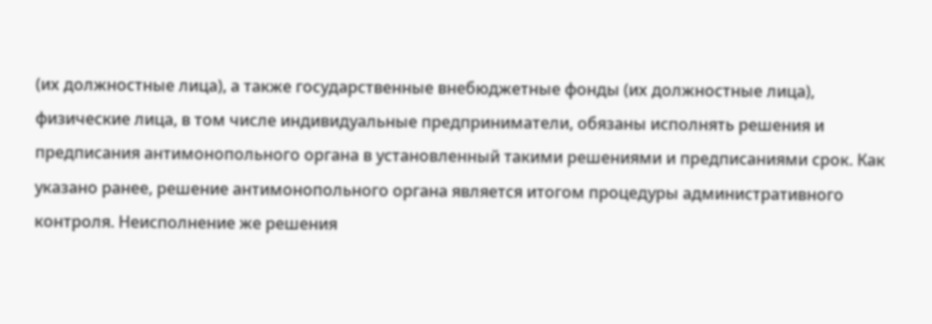(их должностные лица), а также государственные внебюджетные фонды (их должностные лица), физические лица, в том числе индивидуальные предприниматели, обязаны исполнять решения и предписания антимонопольного органа в установленный такими решениями и предписаниями срок. Как указано ранее, решение антимонопольного органа является итогом процедуры административного контроля. Неисполнение же решения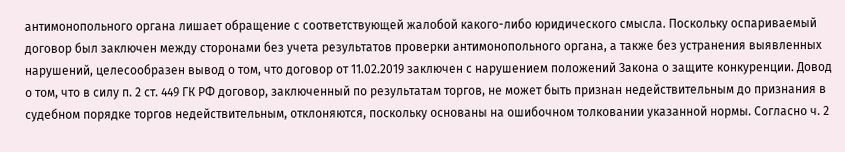антимонопольного органа лишает обращение с соответствующей жалобой какого-либо юридического смысла. Поскольку оспариваемый договор был заключен между сторонами без учета результатов проверки антимонопольного органа, а также без устранения выявленных нарушений, целесообразен вывод о том, что договор от 11.02.2019 заключен с нарушением положений Закона о защите конкуренции. Довод о том, что в силу п. 2 ст. 449 ГК РФ договор, заключенный по результатам торгов, не может быть признан недействительным до признания в судебном порядке торгов недействительным, отклоняются, поскольку основаны на ошибочном толковании указанной нормы. Согласно ч. 2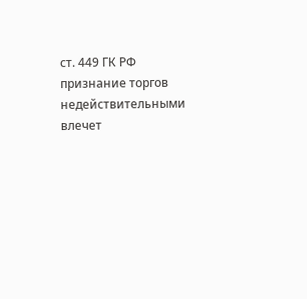ст. 449 ГК РФ признание торгов недействительными влечет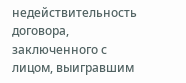недействительность договора, заключенного с лицом, выигравшим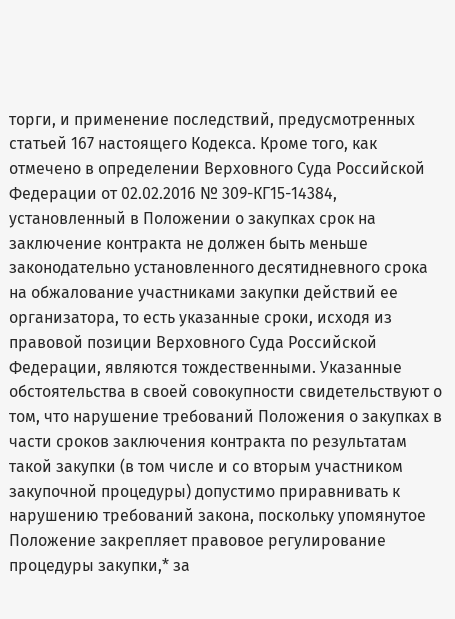торги, и применение последствий, предусмотренных статьей 167 настоящего Кодекса. Кроме того, как отмечено в определении Верховного Суда Российской Федерации от 02.02.2016 № 309-КГ15-14384, установленный в Положении о закупках срок на заключение контракта не должен быть меньше законодательно установленного десятидневного срока на обжалование участниками закупки действий ее организатора, то есть указанные сроки, исходя из правовой позиции Верховного Суда Российской Федерации, являются тождественными. Указанные обстоятельства в своей совокупности свидетельствуют о том, что нарушение требований Положения о закупках в части сроков заключения контракта по результатам такой закупки (в том числе и со вторым участником закупочной процедуры) допустимо приравнивать к нарушению требований закона, поскольку упомянутое Положение закрепляет правовое регулирование процедуры закупки,* за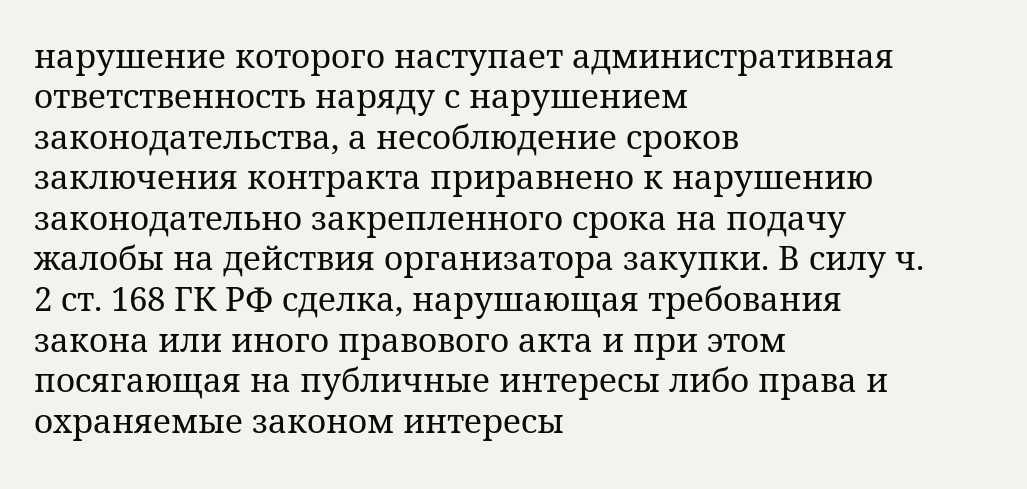нарушение которого наступает административная ответственность наряду с нарушением законодательства, а несоблюдение сроков заключения контракта приравнено к нарушению законодательно закрепленного срока на подачу жалобы на действия организатора закупки. В силу ч. 2 ст. 168 ГК РФ сделка, нарушающая требования закона или иного правового акта и при этом посягающая на публичные интересы либо права и охраняемые законом интересы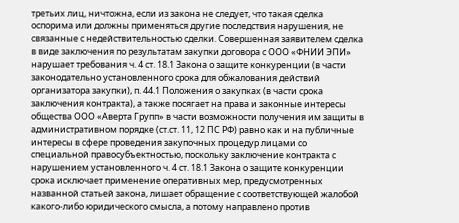третьих лиц, ничтожна, если из закона не следует, что такая сделка оспорима или должны применяться другие последствия нарушения, не связанные с недействительностью сделки. Совершенная заявителем сделка в виде заключения по результатам закупки договора с ООО «ФНИИ ЭПИ» нарушает требования ч. 4 ст. 18.1 Закона о защите конкуренции (в части законодательно установленного срока для обжалования действий организатора закупки), п. 44.1 Положения о закупках (в части срока заключения контракта), а также посягает на права и законные интересы общества ООО «Аверта Групп» в части возможности получения им защиты в административном порядке (ст.ст. 11, 12 ПС РФ) равно как и на публичные интересы в сфере проведения закупочных процедур лицами со специальной правосубъектностью, поскольку заключение контракта с нарушением установленного ч. 4 ст. 18.1 Закона о защите конкуренции срока исключает применение оперативных мер, предусмотренных названной статьей закона, лишает обращение с соответствующей жалобой какого-либо юридического смысла, а потому направлено против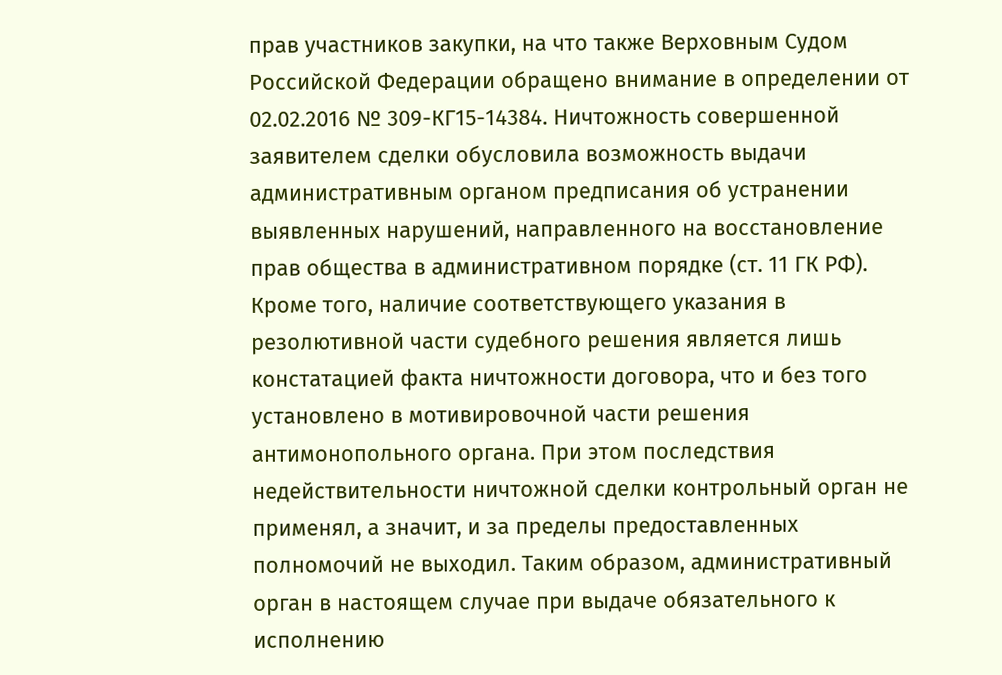прав участников закупки, на что также Верховным Судом Российской Федерации обращено внимание в определении от 02.02.2016 № 309-КГ15-14384. Ничтожность совершенной заявителем сделки обусловила возможность выдачи административным органом предписания об устранении выявленных нарушений, направленного на восстановление прав общества в административном порядке (ст. 11 ГК РФ). Кроме того, наличие соответствующего указания в резолютивной части судебного решения является лишь констатацией факта ничтожности договора, что и без того установлено в мотивировочной части решения антимонопольного органа. При этом последствия недействительности ничтожной сделки контрольный орган не применял, а значит, и за пределы предоставленных полномочий не выходил. Таким образом, административный орган в настоящем случае при выдаче обязательного к исполнению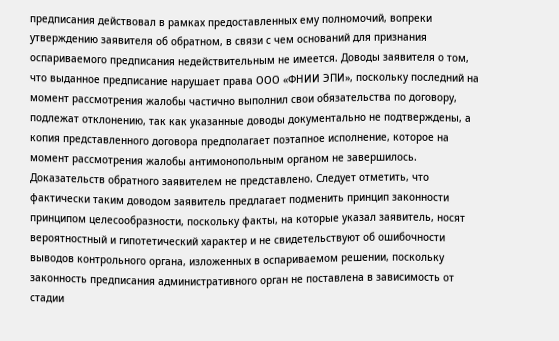предписания действовал в рамках предоставленных ему полномочий, вопреки утверждению заявителя об обратном, в связи с чем оснований для признания оспариваемого предписания недействительным не имеется. Доводы заявителя о том, что выданное предписание нарушает права ООО «ФНИИ ЭПИ», поскольку последний на момент рассмотрения жалобы частично выполнил свои обязательства по договору, подлежат отклонению, так как указанные доводы документально не подтверждены, а копия представленного договора предполагает поэтапное исполнение, которое на момент рассмотрения жалобы антимонопольным органом не завершилось. Доказательств обратного заявителем не представлено. Следует отметить, что фактически таким доводом заявитель предлагает подменить принцип законности принципом целесообразности, поскольку факты, на которые указал заявитель, носят вероятностный и гипотетический характер и не свидетельствуют об ошибочности выводов контрольного органа, изложенных в оспариваемом решении, поскольку законность предписания административного орган не поставлена в зависимость от стадии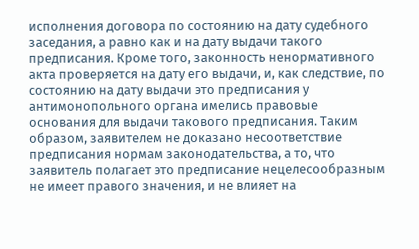исполнения договора по состоянию на дату судебного заседания, а равно как и на дату выдачи такого предписания. Кроме того, законность ненормативного акта проверяется на дату его выдачи, и, как следствие, по состоянию на дату выдачи это предписания у антимонопольного органа имелись правовые основания для выдачи такового предписания. Таким образом, заявителем не доказано несоответствие предписания нормам законодательства, а то, что заявитель полагает это предписание нецелесообразным не имеет правого значения, и не влияет на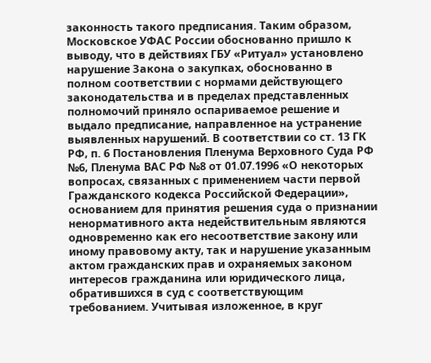законность такого предписания. Таким образом, Московское УФАС России обоснованно пришло к выводу, что в действиях ГБУ «Ритуал» установлено нарушение Закона о закупках, обоснованно в полном соответствии с нормами действующего законодательства и в пределах представленных полномочий приняло оспариваемое решение и выдало предписание, направленное на устранение выявленных нарушений. В соответствии со ст. 13 ГК РФ, п. 6 Постановления Пленума Верховного Суда РФ №6, Пленума ВАС РФ №8 от 01.07.1996 «О некоторых вопросах, связанных с применением части первой Гражданского кодекса Российской Федерации», основанием для принятия решения суда о признании ненормативного акта недействительным являются одновременно как его несоответствие закону или иному правовому акту, так и нарушение указанным актом гражданских прав и охраняемых законом интересов гражданина или юридического лица, обратившихся в суд с соответствующим требованием. Учитывая изложенное, в круг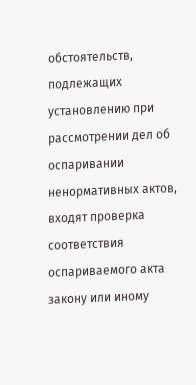обстоятельств, подлежащих установлению при рассмотрении дел об оспаривании ненормативных актов, входят проверка соответствия оспариваемого акта закону или иному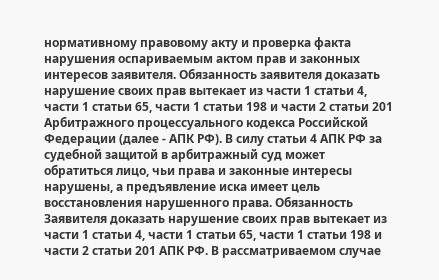нормативному правовому акту и проверка факта нарушения оспариваемым актом прав и законных интересов заявителя. Обязанность заявителя доказать нарушение своих прав вытекает из части 1 статьи 4, части 1 статьи 65, части 1 статьи 198 и части 2 статьи 201 Арбитражного процессуального кодекса Российской Федерации (далее - АПК РФ). В силу статьи 4 АПК РФ за судебной защитой в арбитражный суд может обратиться лицо, чьи права и законные интересы нарушены, а предъявление иска имеет цель восстановления нарушенного права. Обязанность Заявителя доказать нарушение своих прав вытекает из части 1 статьи 4, части 1 статьи 65, части 1 статьи 198 и части 2 статьи 201 АПК РФ. В рассматриваемом случае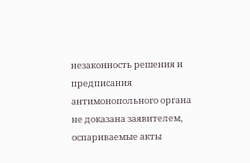незаконность решения и предписания антимонопольного органа не доказана заявителем, оспариваемые акты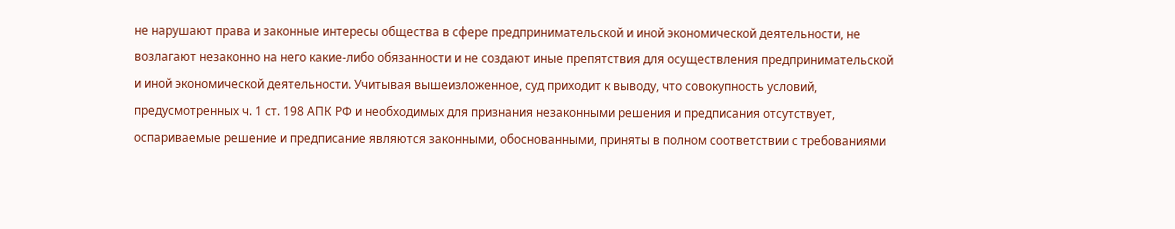не нарушают права и законные интересы общества в сфере предпринимательской и иной экономической деятельности, не возлагают незаконно на него какие-либо обязанности и не создают иные препятствия для осуществления предпринимательской и иной экономической деятельности. Учитывая вышеизложенное, суд приходит к выводу, что совокупность условий, предусмотренных ч. 1 ст. 198 АПК РФ и необходимых для признания незаконными решения и предписания отсутствует, оспариваемые решение и предписание являются законными, обоснованными, приняты в полном соответствии с требованиями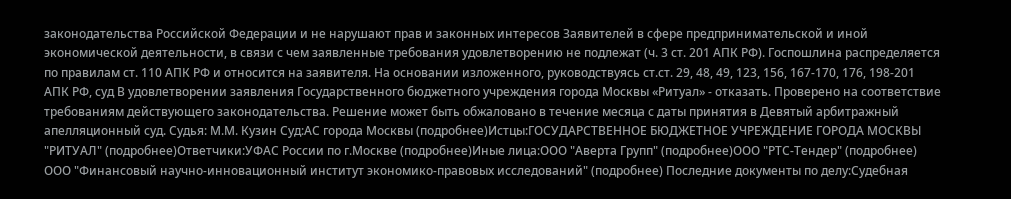законодательства Российской Федерации и не нарушают прав и законных интересов Заявителей в сфере предпринимательской и иной экономической деятельности, в связи с чем заявленные требования удовлетворению не подлежат (ч. 3 ст. 201 АПК РФ). Госпошлина распределяется по правилам ст. 110 АПК РФ и относится на заявителя. На основании изложенного, руководствуясь ст.ст. 29, 48, 49, 123, 156, 167-170, 176, 198-201 АПК РФ, суд В удовлетворении заявления Государственного бюджетного учреждения города Москвы «Ритуал» - отказать. Проверено на соответствие требованиям действующего законодательства. Решение может быть обжаловано в течение месяца с даты принятия в Девятый арбитражный апелляционный суд. Судья: М.М. Кузин Суд:АС города Москвы (подробнее)Истцы:ГОСУДАРСТВЕННОЕ БЮДЖЕТНОЕ УЧРЕЖДЕНИЕ ГОРОДА МОСКВЫ "РИТУАЛ" (подробнее)Ответчики:УФАС России по г.Москве (подробнее)Иные лица:ООО "Аверта Групп" (подробнее)ООО "РТС-Тендер" (подробнее) ООО "Финансовый научно-инновационный институт экономико-правовых исследований" (подробнее) Последние документы по делу:Судебная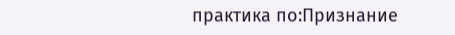практика по:Признание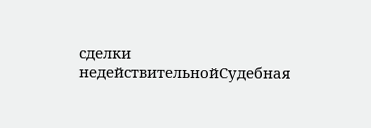сделки недействительнойСудебная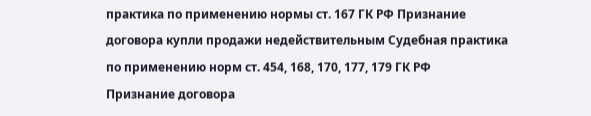практика по применению нормы ст. 167 ГК РФ Признание договора купли продажи недействительным Судебная практика по применению норм ст. 454, 168, 170, 177, 179 ГК РФ
Признание договора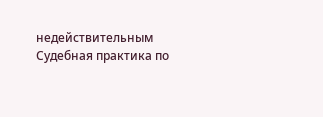недействительным Судебная практика по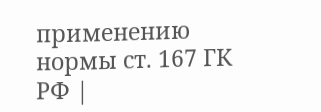применению нормы ст. 167 ГК РФ |